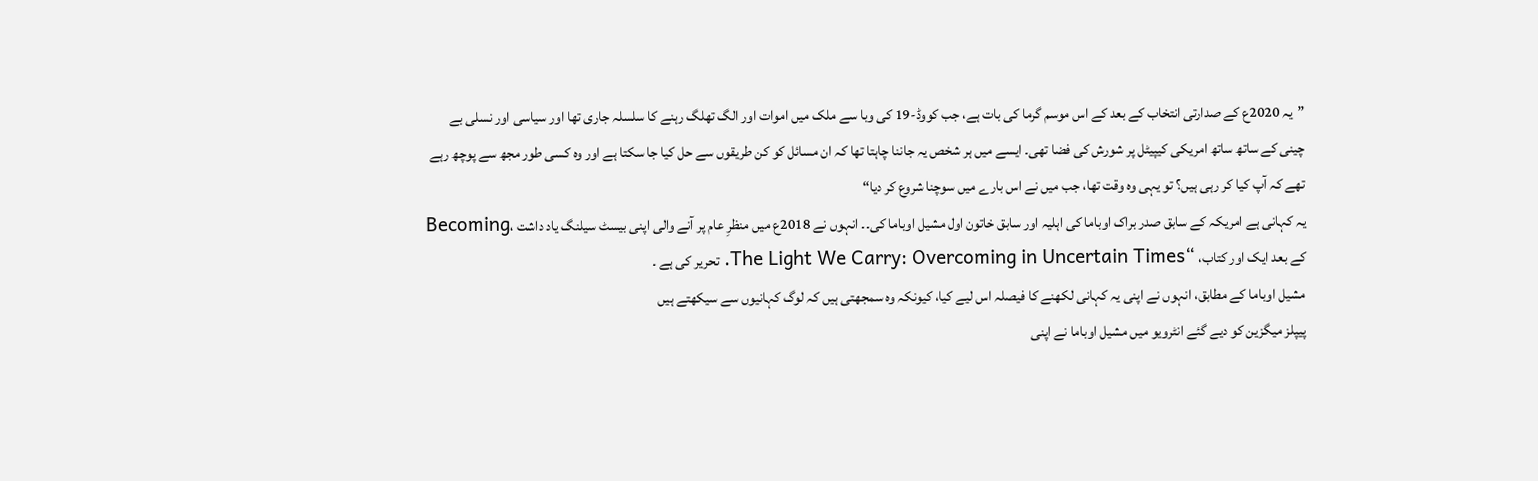”یہ 2020ع کے صدارتی انتخاب کے بعد کے اس موسم گرما کی بات ہے، جب کووڈ-19 کی وبا سے ملک میں اموات اور الگ تھلگ رہنے کا سلسلہ جاری تھا اور سیاسی اور نسلی بے چینی کے ساتھ ساتھ امریکی کیپیٹل پر شورش کی فضا تھی۔ ایسے میں ہر شخص یہ جاننا چاہتا تھا کہ ان مسائل کو کن طریقوں سے حل کیا جا سکتا ہے اور وہ کسی طور مجھ سے پوچھ رہے تھے کہ آپ کیا کر رہی ہیں؟ تو یہی وہ وقت تھا، جب میں نے اس بارے میں سوچنا شروع کر دیا“
یہ کہانی ہے امریکہ کے سابق صدر براک اوباما کی اہلیہ اور سابق خاتون اول مشیل اوباما کی۔۔ انہوں نے 2018ع میں منظرِ عام پر آنے والی اپنی بیسٹ سیلنگ یاد داشت ،Becoming کے بعد ایک اور کتاب، “The Light We Carry: Overcoming in Uncertain Times. تحریر کی ہے ۔
مشیل اوباما کے مطابق، انہوں نے اپنی یہ کہانی لکھنے کا فیصلہ اس لیے کیا، کیونکہ وہ سمجھتی ہیں کہ لوگ کہانیوں سے سیکھتے ہیں
پیپلز میگزین کو دیے گئے انٹرویو میں مشیل اوباما نے اپنی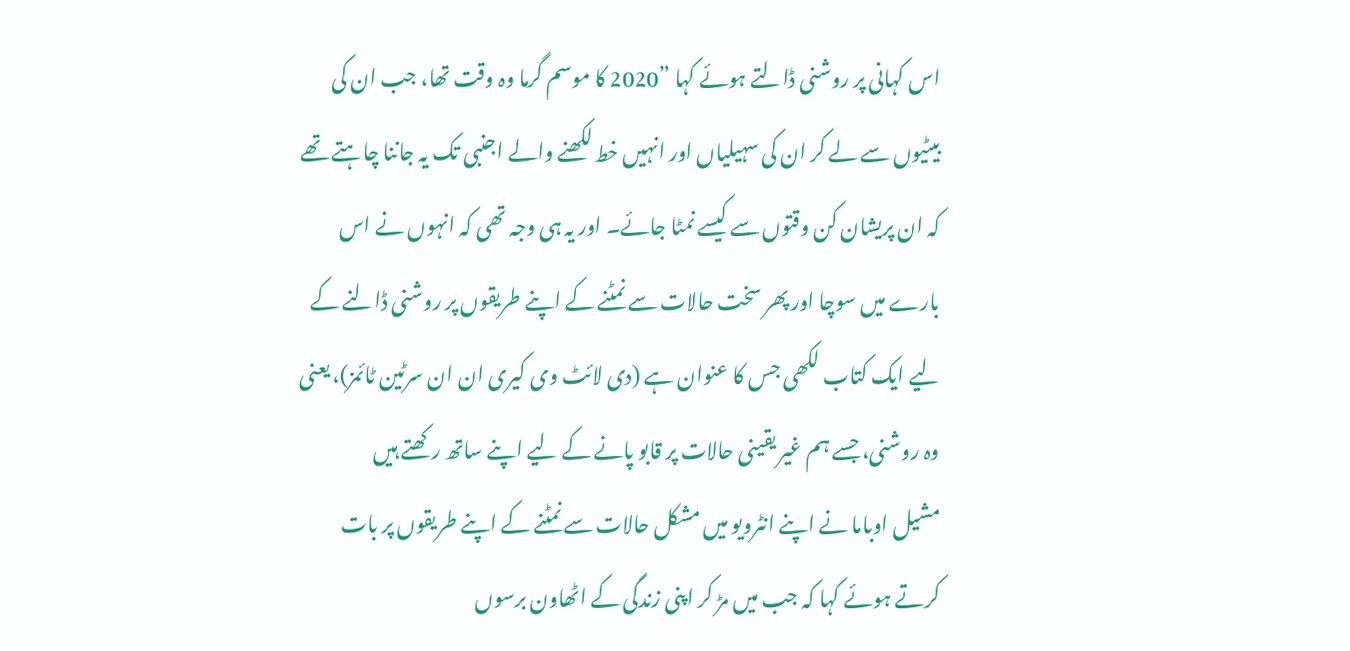اس کہانی پر روشنی ڈالتے ہوئے کہا ”2020 کا موسم گرما وہ وقت تھا، جب ان کی بیٹیوں سے لے کر ان کی سہیلیاں اور انہیں خط لکھنے والے اجنبی تک یہ جاننا چاہتے تھے کہ ان پریشان کن وقتوں سے کیسے نمٹا جائے۔ اور یہ ہی وجہ تھی کہ انہوں نے اس بارے میں سوچا اور پھر سخت حالات سے نمٹنے کے اپنے طریقوں پر روشنی ڈالنے کے لیے ایک کتاب لکھی جس کا عنوان ہے (دی لائٹ وی کیری ان ان سرٹین ٹائمز)، یعنی وہ روشنی، جسے ہم غیر یقینی حالات پر قابو پانے کے لیے اپنے ساتھ رکھتے ہیں
مشیل اوباما نے اپنے انٹرویو میں مشکل حالات سے نمٹنے کے اپنے طریقوں پر بات کرتے ہوئے کہا کہ جب میں مڑ کر اپنی زندگی کے اٹھاون برسوں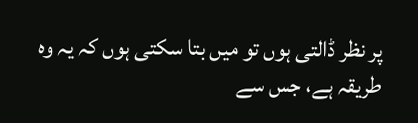پر نظر ڈالتی ہوں تو میں بتا سکتی ہوں کہ یہ وہ طریقہ ہے، جس سے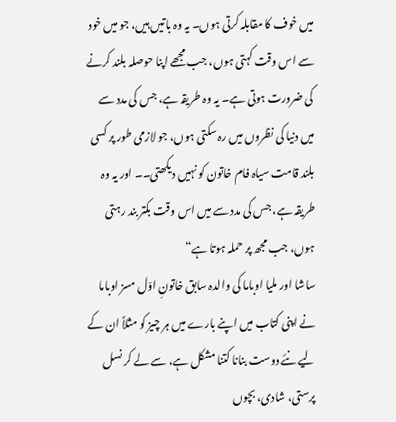میں خوف کا مقابلہ کرتی ہوں۔ یہ وہ باتیں ہیں، جو میں خود سے اس وقت کہتی ہوں، جب مجھے اپنا حوصلہ بلند کرنے کی ضرورت ہوتی ہے۔ یہ وہ طریقہ ہے، جس کی مدد سے میں دنیا کی نظروں میں رہ سکتی ہوں، جو لازمی طور پر کسی بلند قامت سیاہ فام خاتون کو نہیں دیکھتی۔۔ اور یہ وہ طریقہ ہے، جس کی مدد سے میں اس وقت بکتر بند رہتی ہوں، جب مجھ پر حملہ ہوتا ہے“
ساشا اور ملیا اوباما کی والدہ سابق خاتونِ اوّل مسز اوباما نے اپنی کتاب میں اپنے بارے میں ہر چیز کو مثلاً ان کے لیے نئے دوست بنانا کتنا مشکل ہے، سے لے کر نسل پرستی، شادی، بچوں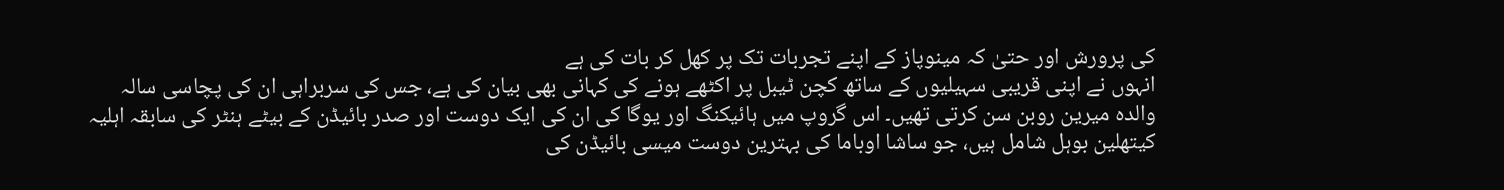کی پرورش اور حتیٰ کہ مینوپاز کے اپنے تجربات تک پر کھل کر بات کی ہے
انہوں نے اپنی قریبی سہیلیوں کے ساتھ کچن ٹیبل پر اکٹھے ہونے کی کہانی بھی بیان کی ہے، جس کی سربراہی ان کی پچاسی سالہ والدہ میرین روبن سن کرتی تھیں۔ اس گروپ میں ہائیکنگ اور یوگا کی ان کی ایک دوست اور صدر بائیڈن کے بیٹے ہنٹر کی سابقہ اہلیہ کیتھلین بوہل شامل ہیں، جو ساشا اوباما کی بہترین دوست میسی بائیڈن کی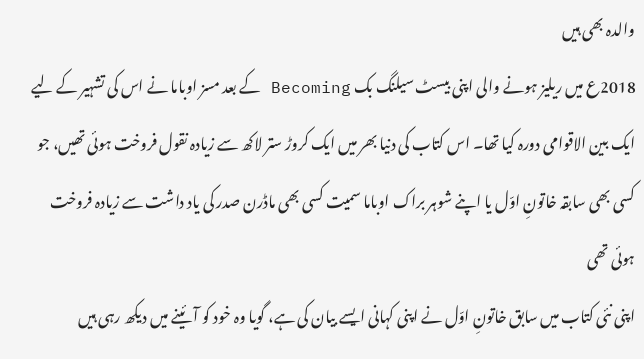والدہ بھی ہیں
2018ع میں ریلیز ہونے والی اپنی بیسٹ سیلنگ بک Becoming کے بعد مسز اوباما نے اس کی تشہیر کے لیے ایک بین الاقوامی دورہ کیا تھا۔ اس کتاب کی دنیا بھر میں ایک کروڑ ستر لاکھ سے زیادہ نقول فروخت ہوئی تھیں، جو کسی بھی سابقہ خاتونِ اوّل یا اپنے شوہر براک اوباما سمیت کسی بھی ماڈرن صدر کی یاد داشت سے زیادہ فروخت ہوئی تھی
اپنی نئی کتاب میں سابق خاتونِ اوّل نے اپنی کہانی ایسے بیان کی ہے، گویا وہ خود کو آئینے میں دیکھ رہی ہیں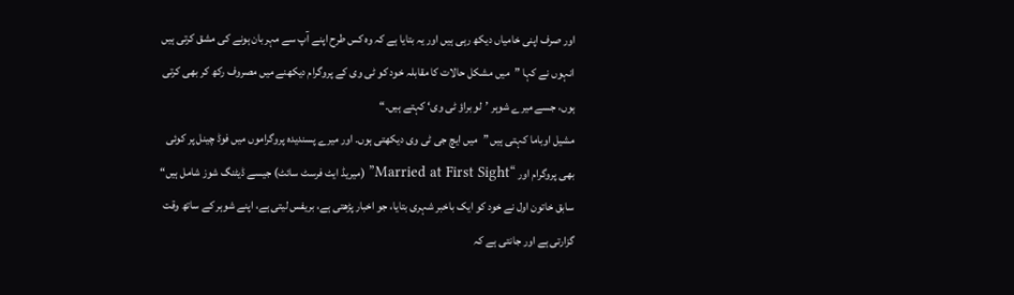اور صرف اپنی خامیاں دیکھ رہی ہیں اور یہ بتایا ہے کہ وہ کس طرح اپنے آپ سے مہربان ہونے کی مشق کرتی ہیں
انہوں نے کہا ”میں مشکل حالات کا مقابلہ خود کو ٹی وی کے پروگرام دیکھنے میں مصروف رکھ کر بھی کرتی ہوں، جسے میرے شوہر ’لو براؤ ٹی وی‘ کہتے ہیں۔“
مشیل اوباما کہتی ہیں ”میں ایچ جی ٹی وی دیکھتی ہوں۔ اور میرے پسندیدہ پروگراموں میں فوڈ چینل پر کوئی بھی پروگرام اور “Married at First Sight” (میریڈ ایٹ فرسٹ سائٹ) جیسے ڈیٹنگ شوز شامل ہیں“
سابق خاتون اول نے خود کو ایک باخبر شہری بتایا، جو اخبار پڑھتی ہے، بریفس لیتی ہے، اپنے شوہر کے ساتھ وقت گزارتی ہے اور جانتی ہے کہ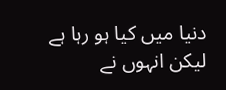دنیا میں کیا ہو رہا ہے
لیکن انہوں نے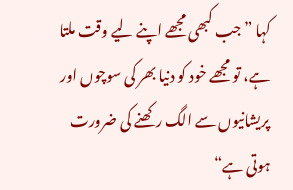کہا ”جب کبھی مجھے اپنے لیے وقت ملتا ہے، تو مجھے خود کو دنیا بھر کی سوچوں اور پریشانیوں سے الگ رکھنے کی ضرورت ہوتی ہے“